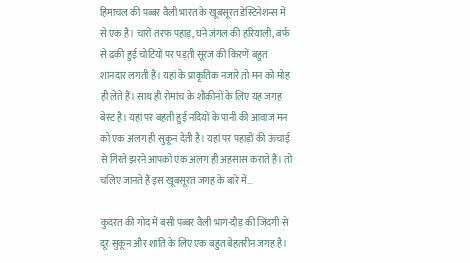हिमाचल की पब्बर वैली भारत के खूबसूरत डेस्टिनेशन्स में से एक है। चारों तरफ पहाड़, घने जंगल की हरियाली, बर्फ से ढकी हुई चोटियों पर पड़ती सूरज की किरणें बहुत शानदार लगती हैं। यहां के प्राकृतिक नजारे तो मन को मोह ही लेते हैं। साथ ही रोमांच के शौकीनों के लिए यह जगह बेस्ट है। यहां पर बहती हुई नदियों के पानी की आवाज मन को एक अलग ही सुकून देती है। यहां पर पहाड़ों की ऊंचाई से गिरते झरने आपको एक अलग ही अहसास कराते हैं। तो चलिए जानते हैं इस खूबसूरत जगह के बारे में…

कुदरत की गोद में बसी पब्बर वैली भाग-दौड़ की जिंदगी से दूर सुकून और शांति के लिए एक बहुत बेहतरीन जगह है।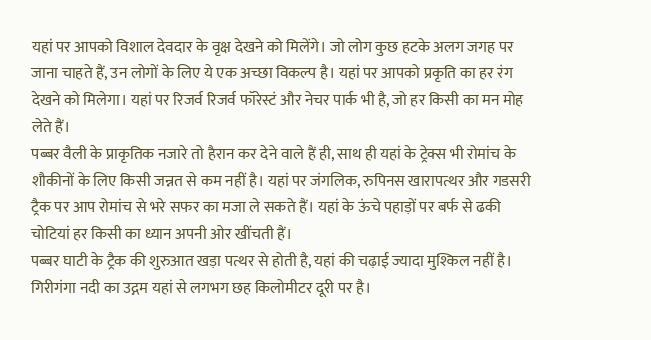यहां पर आपको विशाल देवदार के वृक्ष देखने को मिलेंगे। जो लोग कुछ हटके अलग जगह पर जाना चाहते हैं, उन लोगों के लिए ये एक अच्छा विकल्प है। यहां पर आपको प्रकृति का हर रंग देखने को मिलेगा। यहां पर रिजर्व रिजर्व फॉरेस्टं और नेचर पार्क भी है, जो हर किसी का मन मोह लेते हैं।
पब्बर वैली के प्राकृतिक नजारे तो हैरान कर देने वाले हैं ही, साथ ही यहां के ट्रेक्स भी रोमांच के शौकीनों के लिए किसी जन्नत से कम नहीं है। यहां पर जंगलिक, रुपिनस खारापत्थर और गडसरी ट्रैक पर आप रोमांच से भरे सफर का मजा ले सकते हैं। यहां के ऊंचे पहाड़ों पर बर्फ से ढकी चोटियां हर किसी का ध्यान अपनी ओर खींचती हैं।
पब्बर घाटी के ट्रैक की शुरुआत खड़ा पत्थर से होती है, यहां की चढ़ाई ज्यादा मुश्किल नहीं है। गिरीगंगा नदी का उद्गम यहां से लगभग छह किलोमीटर दूरी पर है।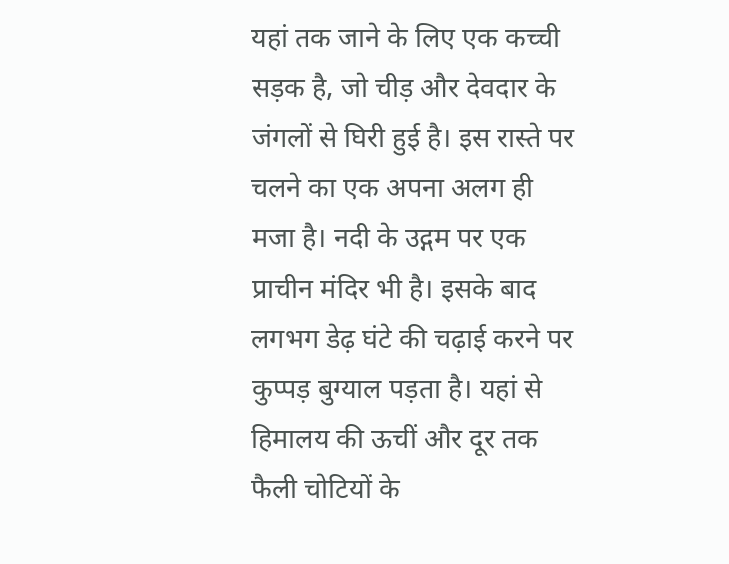यहां तक जाने के लिए एक कच्ची सड़क है, जो चीड़ और देवदार के जंगलों से घिरी हुई है। इस रास्ते पर चलने का एक अपना अलग ही मजा है। नदी के उद्गम पर एक प्राचीन मंदिर भी है। इसके बाद लगभग डेढ़ घंटे की चढ़ाई करने पर कुप्पड़ बुग्याल पड़ता है। यहां से हिमालय की ऊचीं और दूर तक फैली चोटियों के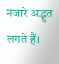नजारे अद्भुत लगते हैं।